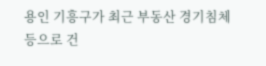용인 기흥구가 최근 부동산 경기침체 등으로 건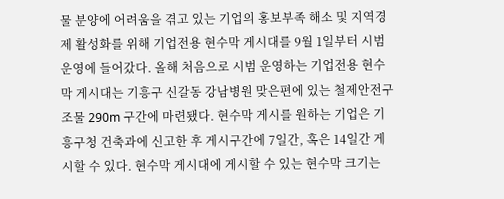물 분양에 어려움을 겪고 있는 기업의 홍보부족 해소 및 지역경제 활성화를 위해 기업전용 현수막 게시대를 9월 1일부터 시범운영에 들어갔다. 올해 처음으로 시범 운영하는 기업전용 현수막 게시대는 기흥구 신갈동 강남병원 맞은편에 있는 철제안전구조물 290m 구간에 마련됐다. 현수막 게시를 원하는 기업은 기흥구청 건축과에 신고한 후 게시구간에 7일간, 혹은 14일간 게시할 수 있다. 현수막 게시대에 게시할 수 있는 현수막 크기는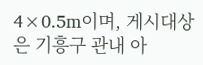4×0.5m이며, 게시대상은 기흥구 관내 아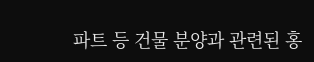파트 등 건물 분양과 관련된 홍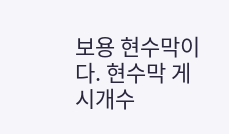보용 현수막이다. 현수막 게시개수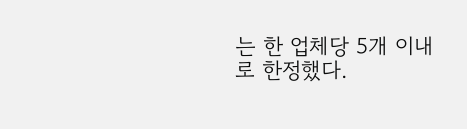는 한 업체당 5개 이내로 한정했다.